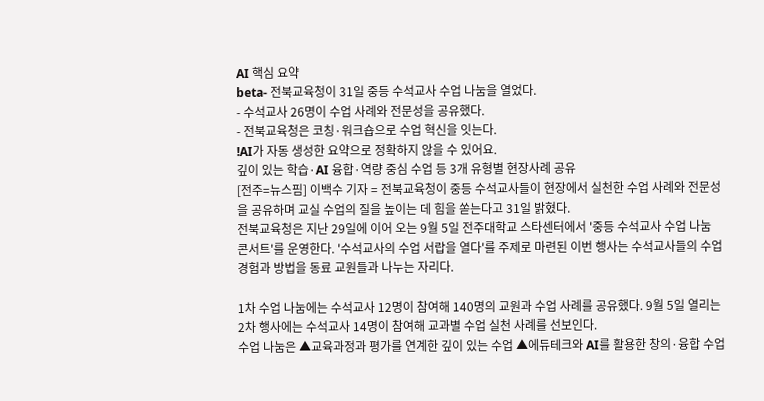AI 핵심 요약
beta- 전북교육청이 31일 중등 수석교사 수업 나눔을 열었다.
- 수석교사 26명이 수업 사례와 전문성을 공유했다.
- 전북교육청은 코칭·워크숍으로 수업 혁신을 잇는다.
!AI가 자동 생성한 요약으로 정확하지 않을 수 있어요.
깊이 있는 학습·AI 융합·역량 중심 수업 등 3개 유형별 현장사례 공유
[전주=뉴스핌] 이백수 기자 = 전북교육청이 중등 수석교사들이 현장에서 실천한 수업 사례와 전문성을 공유하며 교실 수업의 질을 높이는 데 힘을 쏟는다고 31일 밝혔다.
전북교육청은 지난 29일에 이어 오는 9월 5일 전주대학교 스타센터에서 '중등 수석교사 수업 나눔 콘서트'를 운영한다. '수석교사의 수업 서랍을 열다'를 주제로 마련된 이번 행사는 수석교사들의 수업 경험과 방법을 동료 교원들과 나누는 자리다.

1차 수업 나눔에는 수석교사 12명이 참여해 140명의 교원과 수업 사례를 공유했다. 9월 5일 열리는 2차 행사에는 수석교사 14명이 참여해 교과별 수업 실천 사례를 선보인다.
수업 나눔은 ▲교육과정과 평가를 연계한 깊이 있는 수업 ▲에듀테크와 AI를 활용한 창의·융합 수업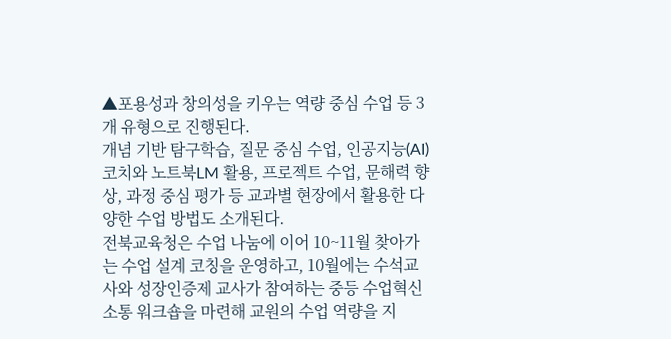▲포용성과 창의성을 키우는 역량 중심 수업 등 3개 유형으로 진행된다.
개념 기반 탐구학습, 질문 중심 수업, 인공지능(AI) 코치와 노트북LM 활용, 프로젝트 수업, 문해력 향상, 과정 중심 평가 등 교과별 현장에서 활용한 다양한 수업 방법도 소개된다.
전북교육청은 수업 나눔에 이어 10~11월 찾아가는 수업 설계 코칭을 운영하고, 10월에는 수석교사와 성장인증제 교사가 참여하는 중등 수업혁신 소통 워크숍을 마련해 교원의 수업 역량을 지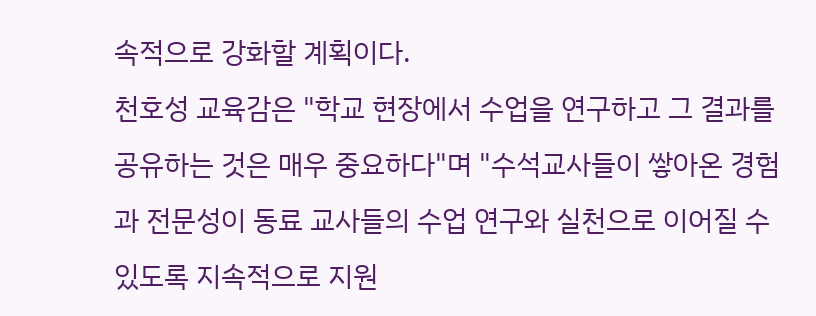속적으로 강화할 계획이다.
천호성 교육감은 "학교 현장에서 수업을 연구하고 그 결과를 공유하는 것은 매우 중요하다"며 "수석교사들이 쌓아온 경험과 전문성이 동료 교사들의 수업 연구와 실천으로 이어질 수 있도록 지속적으로 지원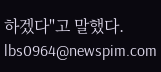하겠다"고 말했다.
lbs0964@newspim.com